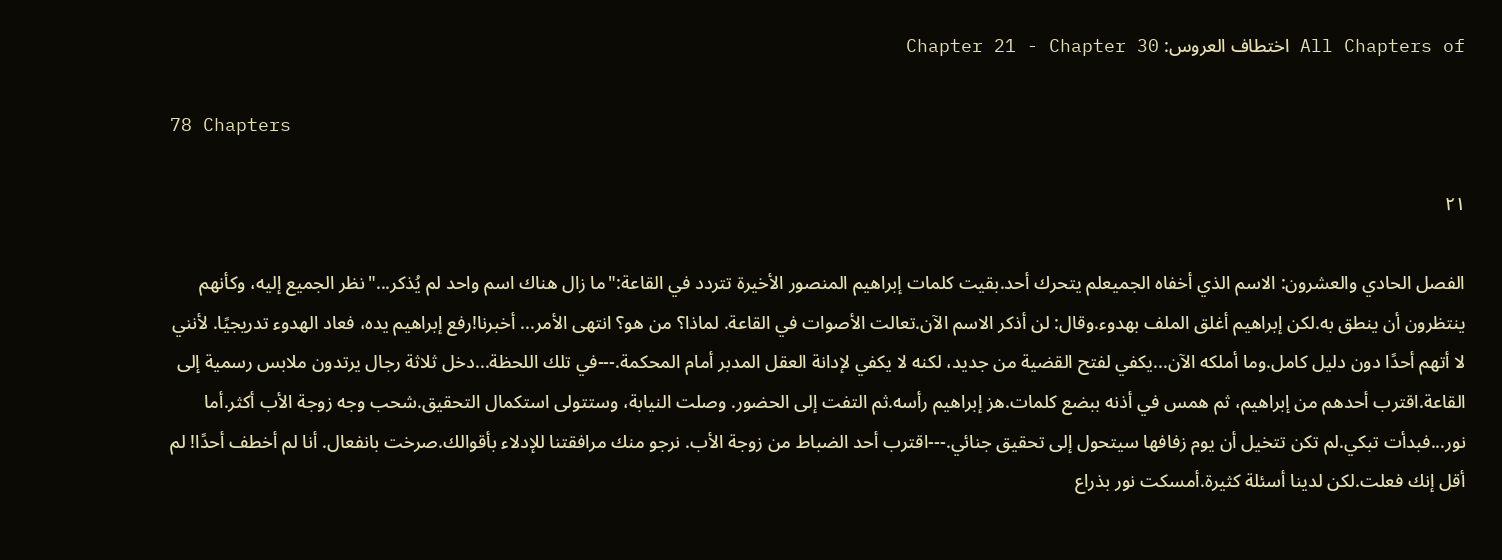All Chapters of اختطاف العروس: Chapter 21 - Chapter 30

78 Chapters

٢١

الفصل الحادي والعشرون: الاسم الذي أخفاه الجميعلم يتحرك أحد.بقيت كلمات إبراهيم المنصور الأخيرة تتردد في القاعة:"ما زال هناك اسم واحد لم يُذكر..."نظر الجميع إليه، وكأنهم ينتظرون أن ينطق به.لكن إبراهيم أغلق الملف بهدوء.وقال: لن أذكر الاسم الآن.تعالت الأصوات في القاعة. لماذا؟ من هو؟ انتهى الأمر... أخبرنا!رفع إبراهيم يده، فعاد الهدوء تدريجيًا. لأنني لا أتهم أحدًا دون دليل كامل.وما أملكه الآن...يكفي لفتح القضية من جديد، لكنه لا يكفي لإدانة العقل المدبر أمام المحكمة.---في تلك اللحظة...دخل ثلاثة رجال يرتدون ملابس رسمية إلى القاعة.اقترب أحدهم من إبراهيم، ثم همس في أذنه ببضع كلمات.هز إبراهيم رأسه.ثم التفت إلى الحضور. وصلت النيابة، وستتولى استكمال التحقيق.شحب وجه زوجة الأب أكثر.أما نور...فبدأت تبكي.لم تكن تتخيل أن يوم زفافها سيتحول إلى تحقيق جنائي.---اقترب أحد الضباط من زوجة الأب. نرجو منك مرافقتنا للإدلاء بأقوالك.صرخت بانفعال. أنا لم أخطف أحدًا! لم أقل إنك فعلت.لكن لدينا أسئلة كثيرة.أمسكت نور بذراع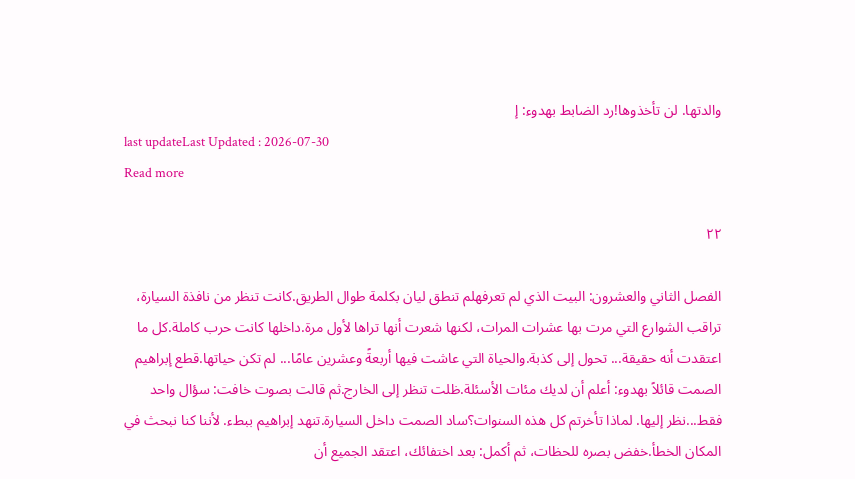والدتها. لن تأخذوها!رد الضابط بهدوء: إ
last updateLast Updated : 2026-07-30
Read more

٢٢

الفصل الثاني والعشرون: البيت الذي لم تعرفهلم تنطق ليان بكلمة طوال الطريق.كانت تنظر من نافذة السيارة، تراقب الشوارع التي مرت بها عشرات المرات، لكنها شعرت أنها تراها لأول مرة.داخلها كانت حرب كاملة.كل ما اعتقدت أنه حقيقة... تحول إلى كذبة.والحياة التي عاشت فيها أربعةً وعشرين عامًا... لم تكن حياتها.قطع إبراهيم الصمت قائلاً بهدوء: أعلم أن لديك مئات الأسئلة.ظلت تنظر إلى الخارج.ثم قالت بصوت خافت: سؤال واحد فقط...نظر إليها. لماذا تأخرتم كل هذه السنوات؟ساد الصمت داخل السيارة.تنهد إبراهيم ببطء. لأننا كنا نبحث في المكان الخطأ.خفض بصره للحظات، ثم أكمل: بعد اختفائك، اعتقد الجميع أن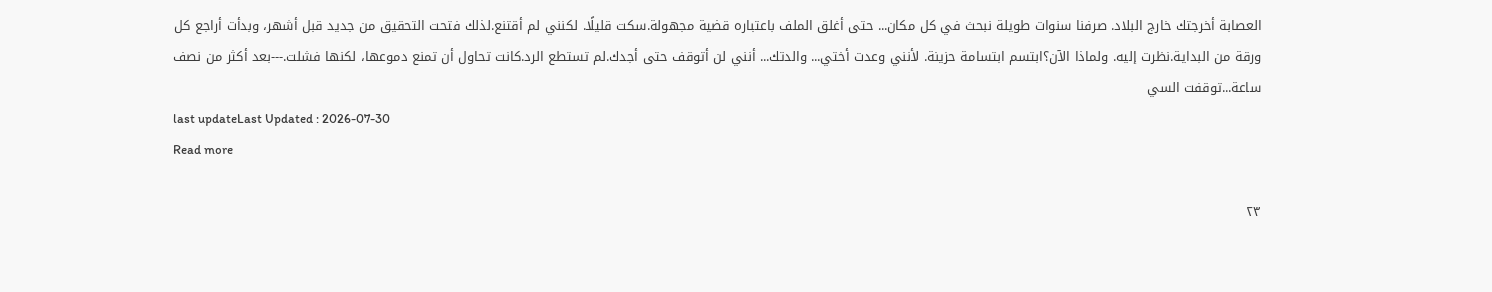العصابة أخرجتك خارج البلاد. صرفنا سنوات طويلة نبحث في كل مكان... حتى أغلق الملف باعتباره قضية مجهولة.سكت قليلًا. لكنني لم أقتنع.لذلك فتحت التحقيق من جديد قبل أشهر، وبدأت أراجع كل ورقة من البداية.نظرت إليه. ولماذا الآن؟ابتسم ابتسامة حزينة. لأنني وعدت أختي... والدتك... أنني لن أتوقف حتى أجدك.لم تستطع الرد.كانت تحاول أن تمنع دموعها، لكنها فشلت.---بعد أكثر من نصف ساعة...توقفت السي
last updateLast Updated : 2026-07-30
Read more

٢٣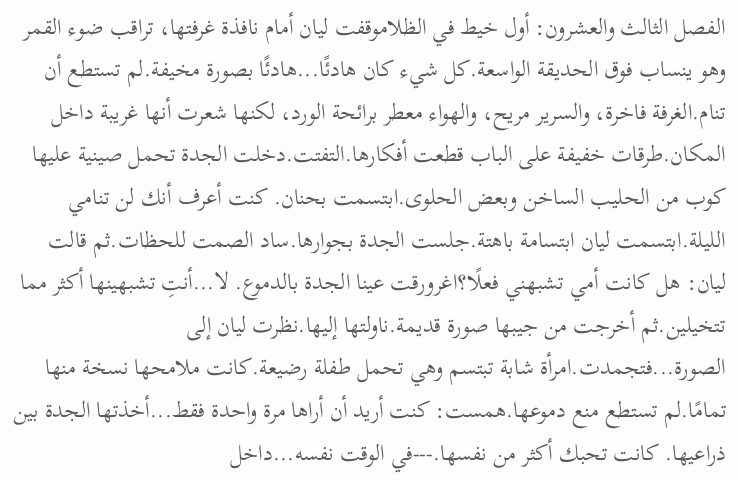الفصل الثالث والعشرون: أول خيط في الظلاموقفت ليان أمام نافذة غرفتها، تراقب ضوء القمر وهو ينساب فوق الحديقة الواسعة.كل شيء كان هادئًا...هادئًا بصورة مخيفة.لم تستطع أن تنام.الغرفة فاخرة، والسرير مريح، والهواء معطر برائحة الورد، لكنها شعرت أنها غريبة داخل المكان.طرقات خفيفة على الباب قطعت أفكارها.التفتت.دخلت الجدة تحمل صينية عليها كوب من الحليب الساخن وبعض الحلوى.ابتسمت بحنان. كنت أعرف أنك لن تنامي الليلة.ابتسمت ليان ابتسامة باهتة.جلست الجدة بجوارها.ساد الصمت للحظات.ثم قالت ليان: هل كانت أمي تشبهني فعلًا؟اغرورقت عينا الجدة بالدموع. لا...أنتِ تشبهينها أكثر مما تتخيلين.ثم أخرجت من جيبها صورة قديمة.ناولتها إليها.نظرت ليان إلى الصورة...فتجمدت.امرأة شابة تبتسم وهي تحمل طفلة رضيعة.كانت ملامحها نسخة منها تمامًا.لم تستطع منع دموعها.همست: كنت أريد أن أراها مرة واحدة فقط...أخذتها الجدة بين ذراعيها. كانت تحبك أكثر من نفسها.---في الوقت نفسه...داخل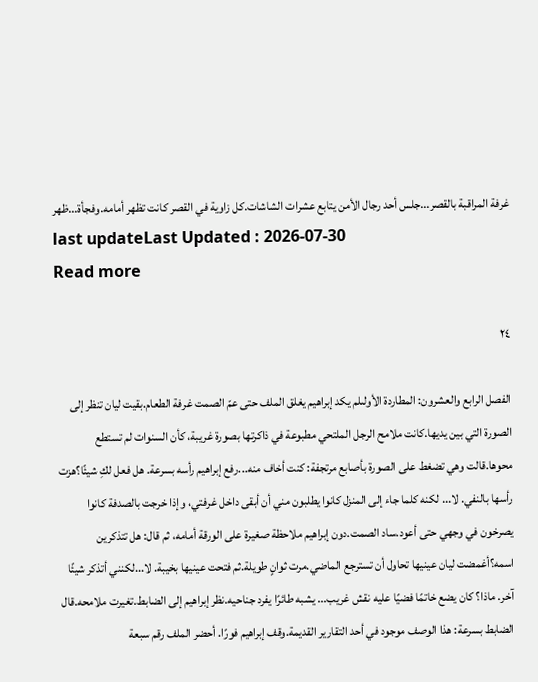غرفة المراقبة بالقصر...جلس أحد رجال الأمن يتابع عشرات الشاشات.كل زاوية في القصر كانت تظهر أمامه.وفجأة...ظهر
last updateLast Updated : 2026-07-30
Read more

٢٤

الفصل الرابع والعشرون: المطاردة الأولىلم يكد إبراهيم يغلق الملف حتى عمّ الصمت غرفة الطعام.بقيت ليان تنظر إلى الصورة التي بين يديها.كانت ملامح الرجل الملتحي مطبوعة في ذاكرتها بصورة غريبة، كأن السنوات لم تستطع محوها.قالت وهي تضغط على الصورة بأصابع مرتجفة: كنت أخاف منه...رفع إبراهيم رأسه بسرعة. هل فعل لكِ شيئًا؟هزت رأسها بالنفي. لا... لكنه كلما جاء إلى المنزل كانوا يطلبون مني أن أبقى داخل غرفتي، وإذا خرجت بالصدفة كانوا يصرخون في وجهي حتى أعود.ساد الصمت.دون إبراهيم ملاحظة صغيرة على الورقة أمامه، ثم قال: هل تتذكرين اسمه؟أغمضت ليان عينيها تحاول أن تسترجع الماضي.مرت ثوانٍ طويلة.ثم فتحت عينيها بخيبة. لا...لكنني أتذكر شيئًا آخر. ماذا؟ كان يضع خاتمًا فضيًا عليه نقش غريب... يشبه طائرًا يفرد جناحيه.نظر إبراهيم إلى الضابط.تغيرت ملامحه.قال الضابط بسرعة: هذا الوصف موجود في أحد التقارير القديمة.وقف إبراهيم فورًا. أحضر الملف رقم سبعة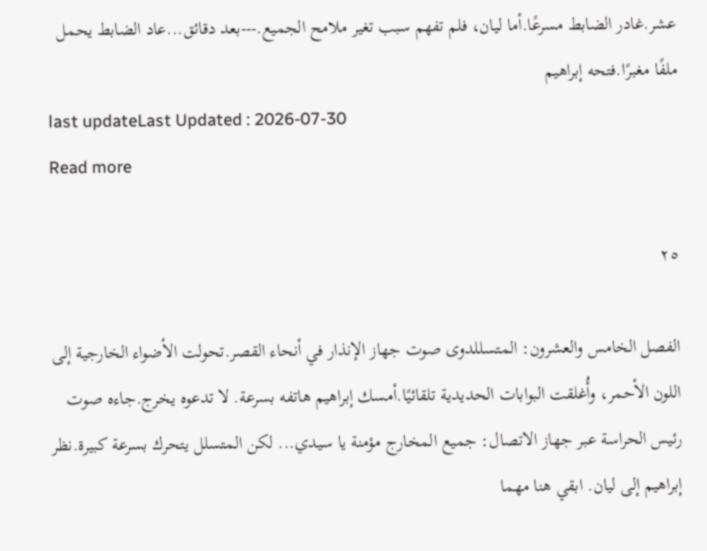عشر.غادر الضابط مسرعًا.أما ليان، فلم تفهم سبب تغير ملامح الجميع.---بعد دقائق...عاد الضابط يحمل ملفًا مغبرًا.فتحه إبراهيم
last updateLast Updated : 2026-07-30
Read more

٢٥

الفصل الخامس والعشرون: المتسللدوى صوت جهاز الإنذار في أنحاء القصر.تحولت الأضواء الخارجية إلى اللون الأحمر، وأُغلقت البوابات الحديدية تلقائيًا.أمسك إبراهيم هاتفه بسرعة. لا تدعوه يخرج.جاءه صوت رئيس الحراسة عبر جهاز الاتصال: جميع المخارج مؤمنة يا سيدي... لكن المتسلل يتحرك بسرعة كبيرة.نظر إبراهيم إلى ليان. ابقي هنا مهما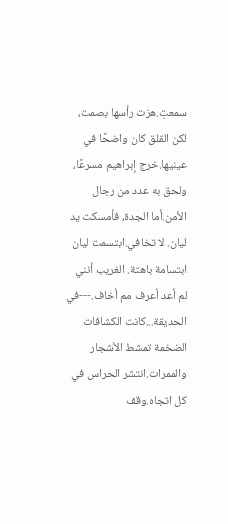سمعتِ.هزت رأسها بصمت، لكن القلق كان واضحًا في عينيها.خرج إبراهيم مسرعًا، ولحق به عدد من رجال الأمن.أما الجدة، فأمسكت يد ليان. لا تخافي.ابتسمت ليان ابتسامة باهتة. الغريب أنني لم أعد أعرف مم أخاف.---في الحديقة...كانت الكشافات الضخمة تمشط الأشجار والممرات.انتشر الحراس في كل اتجاه.وقف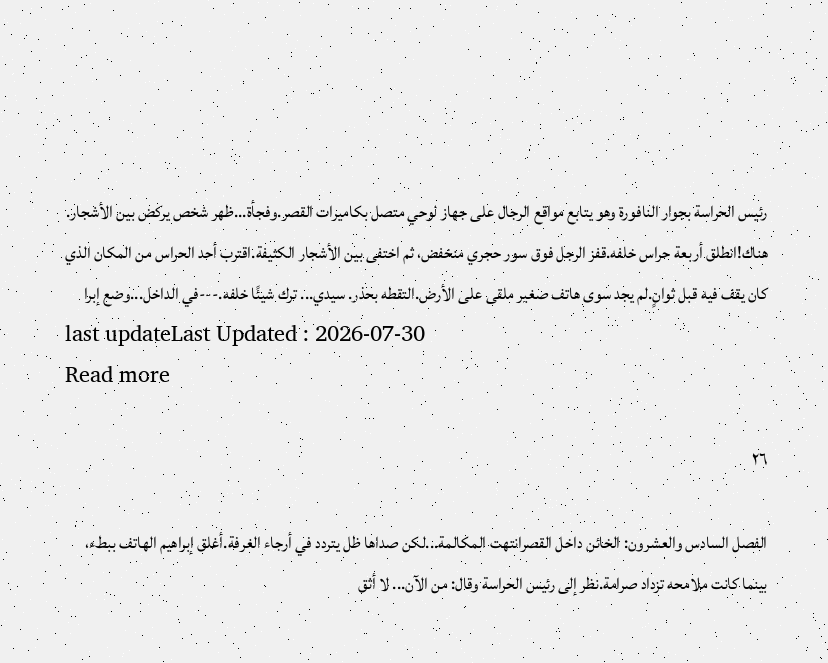رئيس الحراسة بجوار النافورة وهو يتابع مواقع الرجال على جهاز لوحي متصل بكاميرات القصر.وفجأة...ظهر شخص يركض بين الأشجار. هناك!انطلق أربعة حراس خلفه.قفز الرجل فوق سور حجري منخفض، ثم اختفى بين الأشجار الكثيفة.اقترب أحد الحراس من المكان الذي كان يقف فيه قبل ثوانٍ.لم يجد سوى هاتف صغير ملقى على الأرض.التقطه بحذر. سيدي... ترك شيئًا خلفه.---في الداخل...وضع إبرا
last updateLast Updated : 2026-07-30
Read more

٢٦

الفصل السادس والعشرون: الخائن داخل القصرانتهت المكالمة...لكن صداها ظل يتردد في أرجاء الغرفة.أغلق إبراهيم الهاتف ببطء، بينما كانت ملامحه تزداد صرامة.نظر إلى رئيس الحراسة وقال: من الآن... لا أثق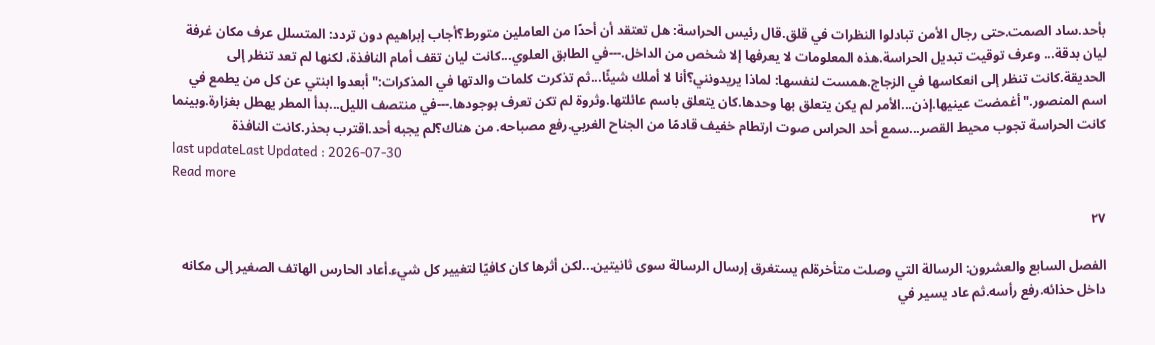بأحد.ساد الصمت.حتى رجال الأمن تبادلوا النظرات في قلق.قال رئيس الحراسة: هل تعتقد أن أحدًا من العاملين متورط؟أجاب إبراهيم دون تردد: المتسلل عرف مكان غرفة ليان بدقة... وعرف توقيت تبديل الحراسة.هذه المعلومات لا يعرفها إلا شخص من الداخل.---في الطابق العلوي...كانت ليان تقف أمام النافذة، لكنها لم تعد تنظر إلى الحديقة.كانت تنظر إلى انعكاسها في الزجاج.همست لنفسها: لماذا يريدونني؟أنا لا أملك شيئًا...ثم تذكرت كلمات والدتها في المذكرات:"أبعدوا ابنتي عن كل من يطمع في اسم المنصور."أغمضت عينيها.إذن...الأمر لم يكن يتعلق بها وحدها.كان يتعلق باسم عائلتها.وثروة لم تكن تعرف بوجودها.---في منتصف الليل...بدأ المطر يهطل بغزارة.وبينما كانت الحراسة تجوب محيط القصر...سمع أحد الحراس صوت ارتطام خفيف قادمًا من الجناح الغربي.رفع مصباحه. من هناك؟لم يجبه أحد.اقترب بحذر.كانت النافذة
last updateLast Updated : 2026-07-30
Read more

٢٧

الفصل السابع والعشرون: الرسالة التي وصلت متأخرةلم يستغرق إرسال الرسالة سوى ثانيتين...لكن أثرها كان كافيًا لتغيير كل شيء.أعاد الحارس الهاتف الصغير إلى مكانه داخل حذائه.رفع رأسه.ثم عاد يسير في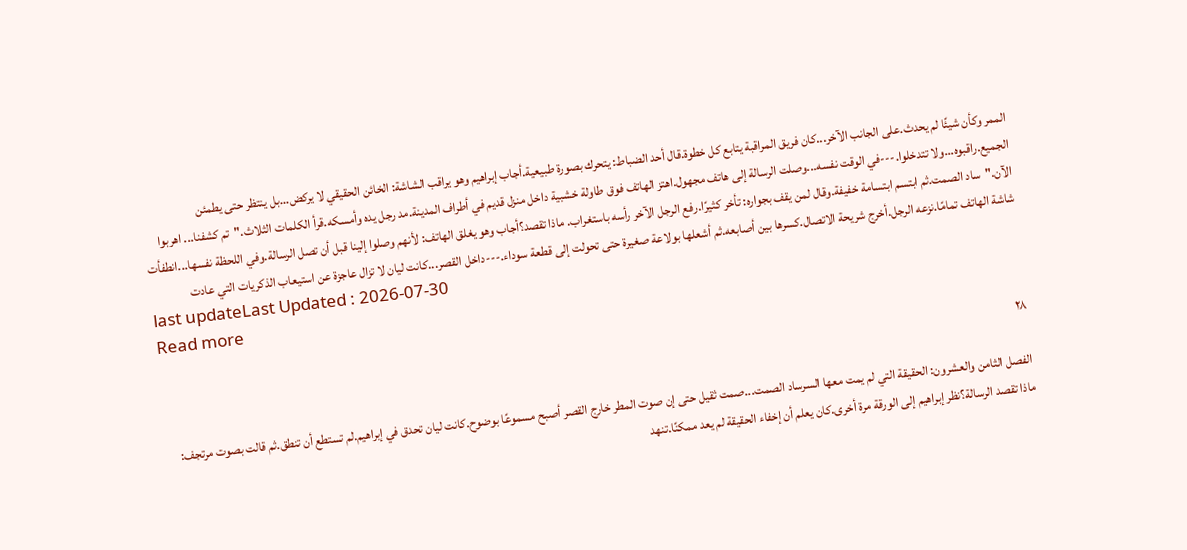الممر وكأن شيئًا لم يحدث.على الجانب الآخر...كان فريق المراقبة يتابع كل خطوة.قال أحد الضباط: يتحرك بصورة طبيعية.أجاب إبراهيم وهو يراقب الشاشة: الخائن الحقيقي لا يركض...بل ينتظر حتى يطمئن الجميع.راقبوه...ولا تتدخلوا.---في الوقت نفسه...وصلت الرسالة إلى هاتف مجهول.اهتز الهاتف فوق طاولة خشبية داخل منزل قديم في أطراف المدينة.مد رجل يده وأمسكه.قرأ الكلمات الثلاث."تم كشفنا... اهربوا الآن."ساد الصمت.ثم ابتسم ابتسامة خفيفة.وقال لمن يقف بجواره: تأخر كثيرًا.رفع الرجل الآخر رأسه باستغراب. ماذا تقصد؟أجاب وهو يغلق الهاتف: لأنهم وصلوا إلينا قبل أن تصل الرسالة.وفي اللحظة نفسها...انطفأت شاشة الهاتف تمامًا.نزعه الرجل.أخرج شريحة الاتصال.كسرها بين أصابعه.ثم أشعلها بولاعة صغيرة حتى تحولت إلى قطعة سوداء.---داخل القصر...كانت ليان لا تزال عاجزة عن استيعاب الذكريات التي عادت
last updateLast Updated : 2026-07-30
Read more

٢٨

الفصل الثامن والعشرون: الحقيقة التي لم يمت معها السرساد الصمت...صمت ثقيل حتى إن صوت المطر خارج القصر أصبح مسموعًا بوضوح.كانت ليان تحدق في إبراهيم.لم تستطع أن تنطق.ثم قالت بصوت مرتجف: ماذا تقصد الرسالة؟نظر إبراهيم إلى الورقة مرة أخرى.كان يعلم أن إخفاء الحقيقة لم يعد ممكنًا.تنهد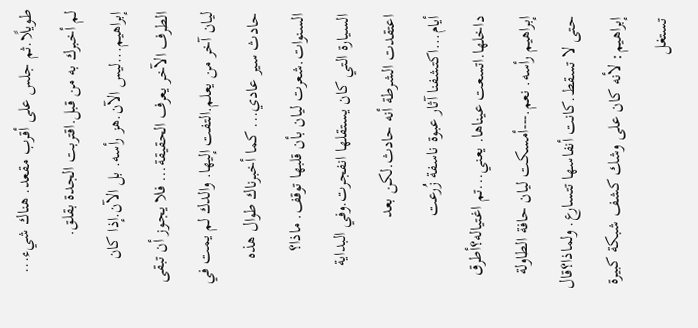طويلًا.ثم جلس على أقرب مقعد. هناك شيء... لم أخبرك به من قبل.اقتربت الجدة بقلق. إبراهيم...ليس الآن.هز رأسه. بل الآن.إذا كان الطرف الآخر يعرف الحقيقة... فلا يجوز أن تبقى ليان آخر من يعلم.التفت إليها. والدك لم يمت في حادث سير عادي... كما أخبرناك طوال هذه السنوات.شعرت ليان بأن قلبها توقف. ماذا؟ السيارة التي كان يستقلها انفجرت.وفي البداية اعتقدت الشرطة أنه حادث.لكن بعد أيام...اكتشفنا آثار عبوة ناسفة زُرعت داخلها.اتسعت عيناها. يعني...تم اغتياله؟أطرق إبراهيم رأسه. نعم.---أمسكت ليان حافة الطاولة حتى لا تسقط.كانت أنفاسها تتسارع. ولماذا؟قال إبراهيم: لأنه كان على وشك كشف شبكة كبيرة تستغل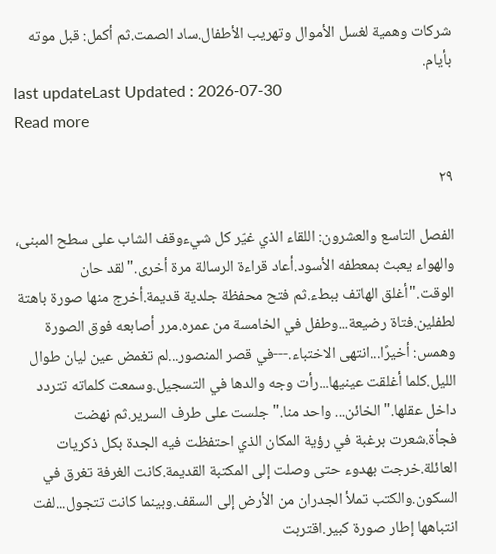شركات وهمية لغسل الأموال وتهريب الأطفال.ساد الصمت.ثم أكمل: قبل موته بأيام.
last updateLast Updated : 2026-07-30
Read more

٢٩

الفصل التاسع والعشرون: اللقاء الذي غيّر كل شيءوقف الشاب على سطح المبنى، والهواء يعبث بمعطفه الأسود.أعاد قراءة الرسالة مرة أخرى."لقد حان الوقت."أغلق الهاتف ببطء.ثم فتح محفظة جلدية قديمة.أخرج منها صورة باهتة لطفلين.فتاة رضيعة...وطفل في الخامسة من عمره.مرر أصابعه فوق الصورة وهمس: أخيرًا...انتهى الاختباء.---في قصر المنصور...لم تغمض عين ليان طوال الليل.كلما أغلقت عينيها...رأت وجه والدها في التسجيل.وسمعت كلماته تتردد داخل عقلها."الخائن... واحد منا."جلست على طرف السرير.ثم نهضت فجأة.شعرت برغبة في رؤية المكان الذي احتفظت فيه الجدة بكل ذكريات العائلة.خرجت بهدوء حتى وصلت إلى المكتبة القديمة.كانت الغرفة تغرق في السكون.والكتب تملأ الجدران من الأرض إلى السقف.وبينما كانت تتجول...لفت انتباهها إطار صورة كبير.اقتربت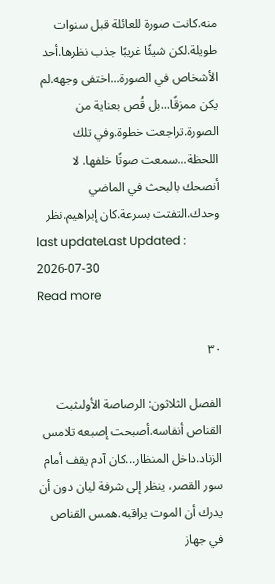منه.كانت صورة للعائلة قبل سنوات طويلة.لكن شيئًا غريبًا جذب نظرها.أحد الأشخاص في الصورة...اختفى وجهه.لم يكن ممزقًا...بل قُص بعناية من الصورة.تراجعت خطوة.وفي تلك اللحظة...سمعت صوتًا خلفها. لا أنصحك بالبحث في الماضي وحدك.التفتت بسرعة.كان إبراهيم.نظر
last updateLast Updated : 2026-07-30
Read more

٣٠

الفصل الثلاثون: الرصاصة الأولىثبت القناص أنفاسه.أصبحت إصبعه تلامس الزناد.داخل المنظار...كان آدم يقف أمام سور القصر، ينظر إلى شرفة ليان دون أن يدرك أن الموت يراقبه.همس القناص في جهاز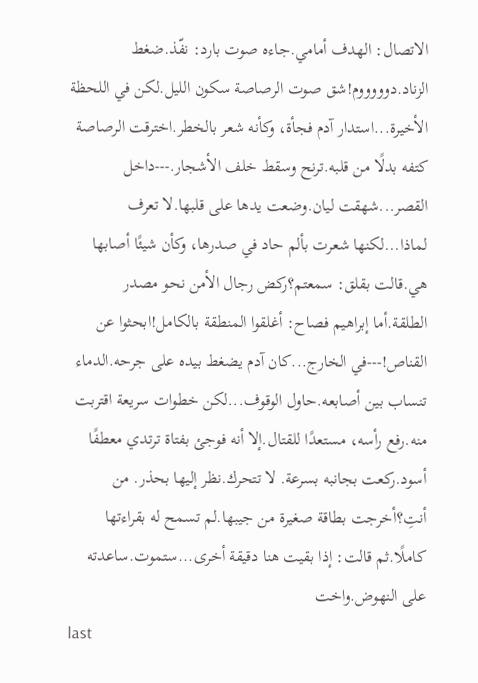الاتصال: الهدف أمامي.جاءه صوت بارد: نفّذ.ضغط الزناد.دوووووم!شق صوت الرصاصة سكون الليل.لكن في اللحظة الأخيرة...استدار آدم فجأة، وكأنه شعر بالخطر.اخترقت الرصاصة كتفه بدلًا من قلبه.ترنح وسقط خلف الأشجار.---داخل القصر...شهقت ليان.وضعت يدها على قلبها.لا تعرف لماذا...لكنها شعرت بألم حاد في صدرها، وكأن شيئًا أصابها هي.قالت بقلق: سمعتم؟ركض رجال الأمن نحو مصدر الطلقة.أما إبراهيم فصاح: أغلقوا المنطقة بالكامل!ابحثوا عن القناص!---في الخارج...كان آدم يضغط بيده على جرحه.الدماء تنساب بين أصابعه.حاول الوقوف...لكن خطوات سريعة اقتربت منه.رفع رأسه، مستعدًا للقتال.إلا أنه فوجئ بفتاة ترتدي معطفًا أسود.ركعت بجانبه بسرعة. لا تتحرك.نظر إليها بحذر. من أنتِ؟أخرجت بطاقة صغيرة من جيبها.لم تسمح له بقراءتها كاملًا.ثم قالت: إذا بقيت هنا دقيقة أخرى...ستموت.ساعدته على النهوض.واخت
last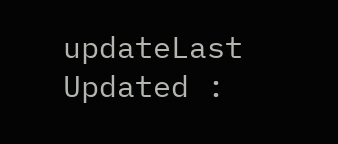updateLast Updated :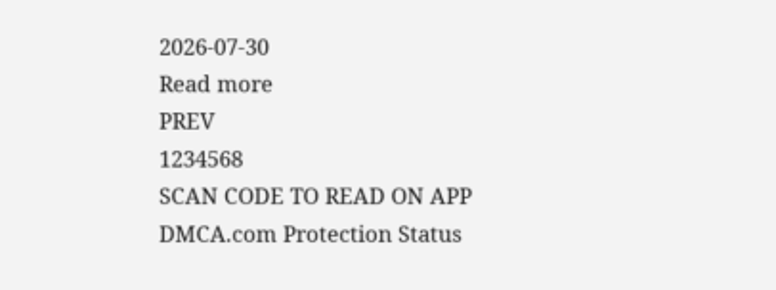2026-07-30
Read more
PREV
1234568
SCAN CODE TO READ ON APP
DMCA.com Protection Status